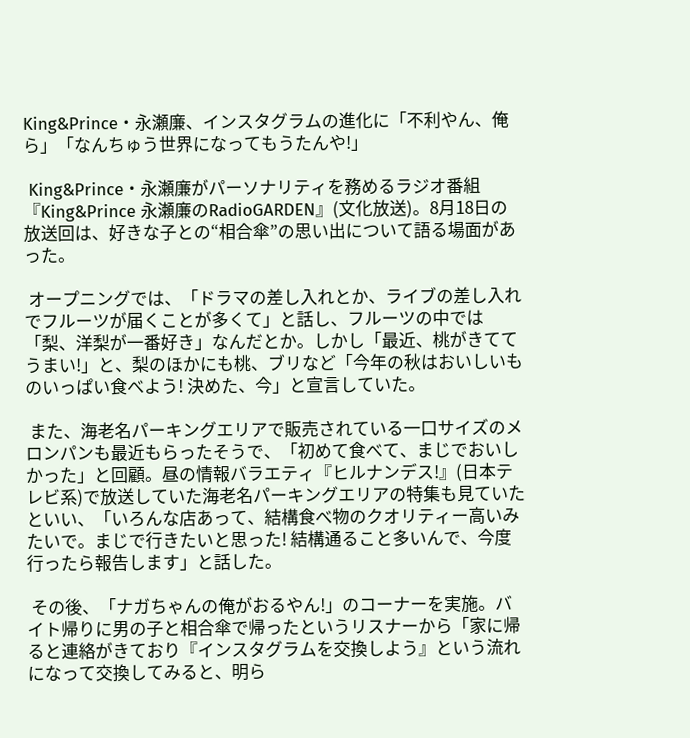King&Prince・永瀬廉、インスタグラムの進化に「不利やん、俺ら」「なんちゅう世界になってもうたんや!」

 King&Prince・永瀬廉がパーソナリティを務めるラジオ番組『King&Prince 永瀬廉のRadioGARDEN』(文化放送)。8月18日の放送回は、好きな子との“相合傘”の思い出について語る場面があった。

 オープニングでは、「ドラマの差し入れとか、ライブの差し入れでフルーツが届くことが多くて」と話し、フルーツの中では「梨、洋梨が一番好き」なんだとか。しかし「最近、桃がきててうまい!」と、梨のほかにも桃、ブリなど「今年の秋はおいしいものいっぱい食べよう! 決めた、今」と宣言していた。

 また、海老名パーキングエリアで販売されている一口サイズのメロンパンも最近もらったそうで、「初めて食べて、まじでおいしかった」と回顧。昼の情報バラエティ『ヒルナンデス!』(日本テレビ系)で放送していた海老名パーキングエリアの特集も見ていたといい、「いろんな店あって、結構食べ物のクオリティー高いみたいで。まじで行きたいと思った! 結構通ること多いんで、今度行ったら報告します」と話した。

 その後、「ナガちゃんの俺がおるやん!」のコーナーを実施。バイト帰りに男の子と相合傘で帰ったというリスナーから「家に帰ると連絡がきており『インスタグラムを交換しよう』という流れになって交換してみると、明ら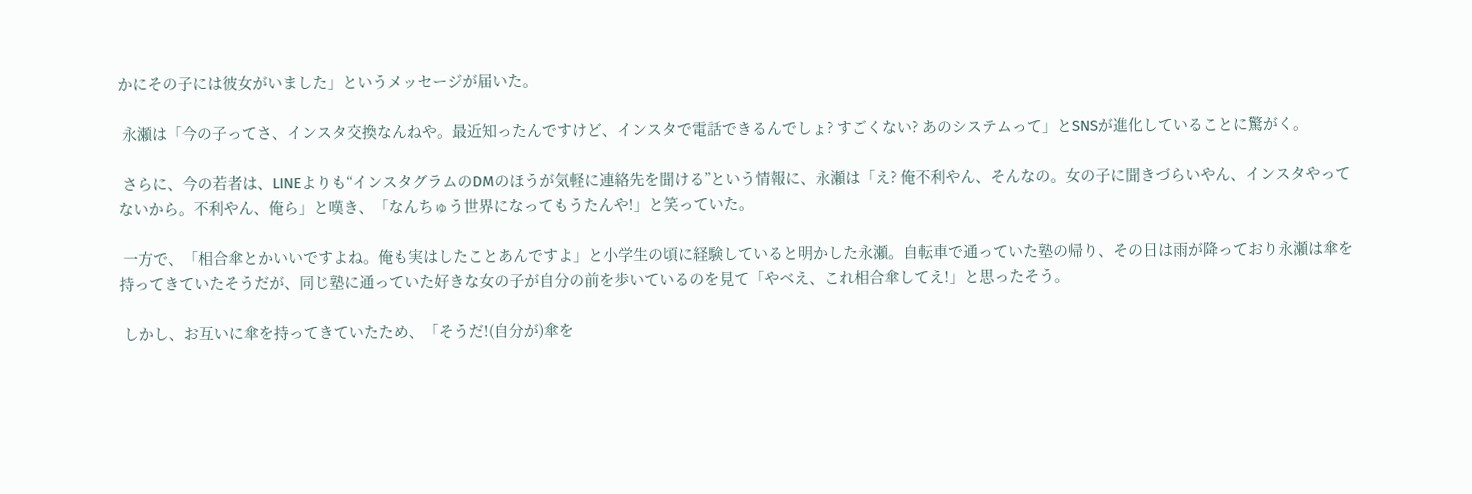かにその子には彼女がいました」というメッセージが届いた。

 永瀬は「今の子ってさ、インスタ交換なんねや。最近知ったんですけど、インスタで電話できるんでしょ? すごくない? あのシステムって」とSNSが進化していることに驚がく。

 さらに、今の若者は、LINEよりも“インスタグラムのDMのほうが気軽に連絡先を聞ける”という情報に、永瀬は「え? 俺不利やん、そんなの。女の子に聞きづらいやん、インスタやってないから。不利やん、俺ら」と嘆き、「なんちゅう世界になってもうたんや!」と笑っていた。

 一方で、「相合傘とかいいですよね。俺も実はしたことあんですよ」と小学生の頃に経験していると明かした永瀬。自転車で通っていた塾の帰り、その日は雨が降っており永瀬は傘を持ってきていたそうだが、同じ塾に通っていた好きな女の子が自分の前を歩いているのを見て「やベえ、これ相合傘してえ!」と思ったそう。

 しかし、お互いに傘を持ってきていたため、「そうだ!(自分が)傘を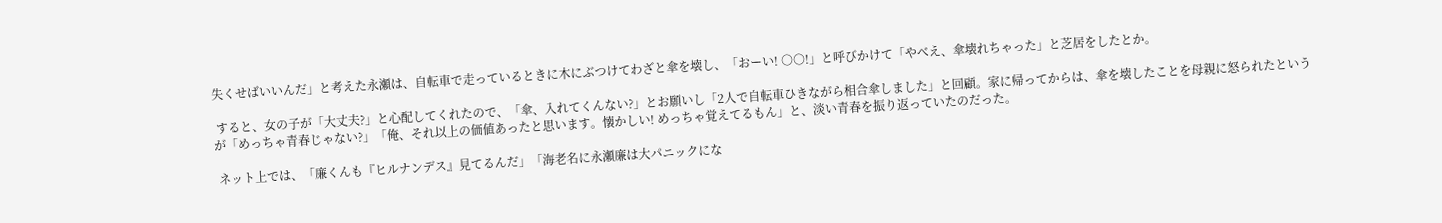失くせばいいんだ」と考えた永瀬は、自転車で走っているときに木にぶつけてわざと傘を壊し、「おーい! ○○!」と呼びかけて「やべえ、傘壊れちゃった」と芝居をしたとか。

 すると、女の子が「大丈夫?」と心配してくれたので、「傘、入れてくんない?」とお願いし「2人で自転車ひきながら相合傘しました」と回顧。家に帰ってからは、傘を壊したことを母親に怒られたというが「めっちゃ青春じゃない?」「俺、それ以上の価値あったと思います。懐かしい! めっちゃ覚えてるもん」と、淡い青春を振り返っていたのだった。

 ネット上では、「廉くんも『ヒルナンデス』見てるんだ」「海老名に永瀬廉は大パニックにな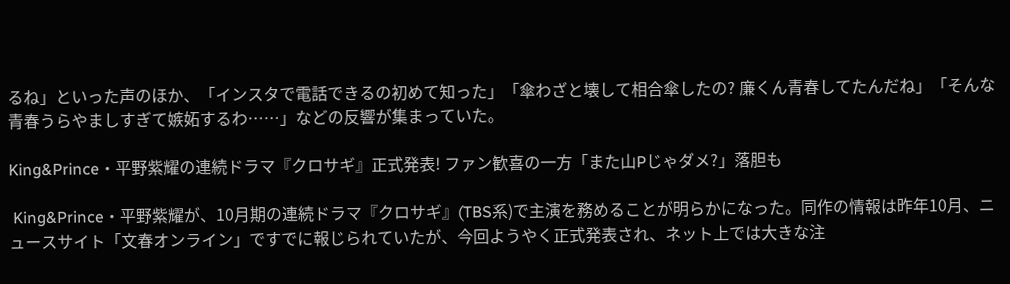るね」といった声のほか、「インスタで電話できるの初めて知った」「傘わざと壊して相合傘したの? 廉くん青春してたんだね」「そんな青春うらやましすぎて嫉妬するわ……」などの反響が集まっていた。

King&Prince・平野紫耀の連続ドラマ『クロサギ』正式発表! ファン歓喜の一方「また山Pじゃダメ?」落胆も

 King&Prince・平野紫耀が、10月期の連続ドラマ『クロサギ』(TBS系)で主演を務めることが明らかになった。同作の情報は昨年10月、ニュースサイト「文春オンライン」ですでに報じられていたが、今回ようやく正式発表され、ネット上では大きな注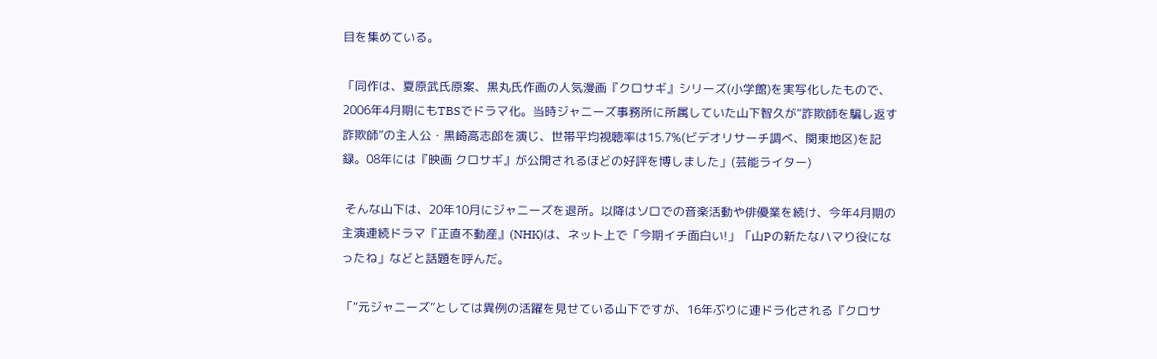目を集めている。

「同作は、夏原武氏原案、黒丸氏作画の人気漫画『クロサギ』シリーズ(小学館)を実写化したもので、2006年4月期にもTBSでドラマ化。当時ジャニーズ事務所に所属していた山下智久が“詐欺師を騙し返す詐欺師”の主人公・黒崎高志郎を演じ、世帯平均視聴率は15.7%(ビデオリサーチ調べ、関東地区)を記録。08年には『映画 クロサギ』が公開されるほどの好評を博しました」(芸能ライター)

 そんな山下は、20年10月にジャニーズを退所。以降はソロでの音楽活動や俳優業を続け、今年4月期の主演連続ドラマ『正直不動産』(NHK)は、ネット上で「今期イチ面白い!」「山Pの新たなハマり役になったね」などと話題を呼んだ。

「“元ジャニーズ”としては異例の活躍を見せている山下ですが、16年ぶりに連ドラ化される『クロサ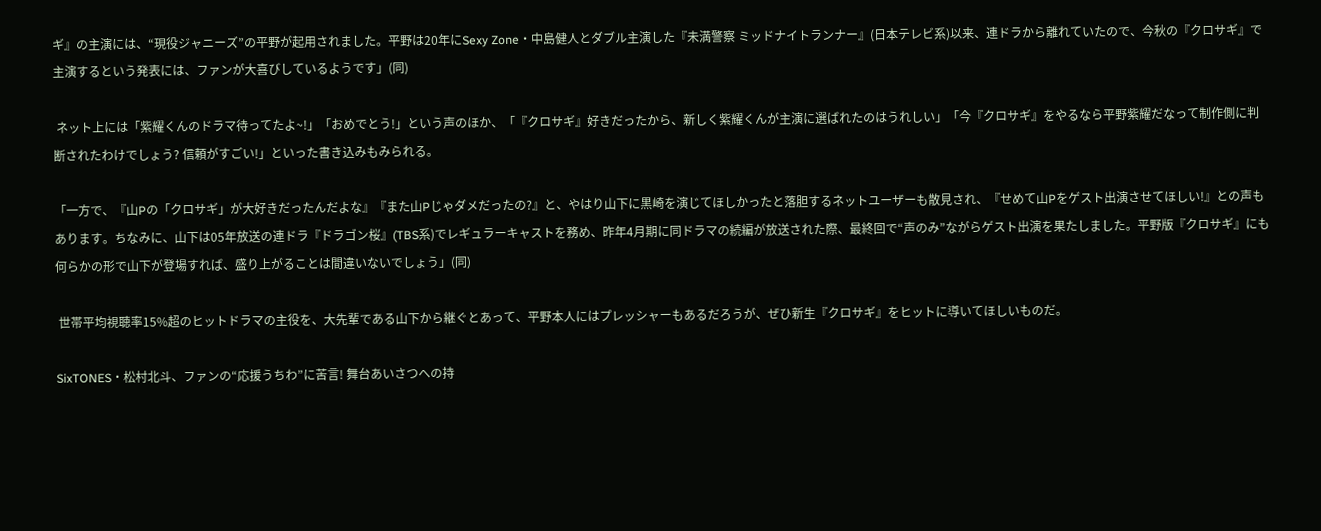ギ』の主演には、“現役ジャニーズ”の平野が起用されました。平野は20年にSexy Zone・中島健人とダブル主演した『未満警察 ミッドナイトランナー』(日本テレビ系)以来、連ドラから離れていたので、今秋の『クロサギ』で主演するという発表には、ファンが大喜びしているようです」(同)

 ネット上には「紫耀くんのドラマ待ってたよ~!」「おめでとう!」という声のほか、「『クロサギ』好きだったから、新しく紫耀くんが主演に選ばれたのはうれしい」「今『クロサギ』をやるなら平野紫耀だなって制作側に判断されたわけでしょう? 信頼がすごい!」といった書き込みもみられる。

「一方で、『山Pの「クロサギ」が大好きだったんだよな』『また山Pじゃダメだったの?』と、やはり山下に黒崎を演じてほしかったと落胆するネットユーザーも散見され、『せめて山Pをゲスト出演させてほしい!』との声もあります。ちなみに、山下は05年放送の連ドラ『ドラゴン桜』(TBS系)でレギュラーキャストを務め、昨年4月期に同ドラマの続編が放送された際、最終回で“声のみ”ながらゲスト出演を果たしました。平野版『クロサギ』にも何らかの形で山下が登場すれば、盛り上がることは間違いないでしょう」(同)

 世帯平均視聴率15%超のヒットドラマの主役を、大先輩である山下から継ぐとあって、平野本人にはプレッシャーもあるだろうが、ぜひ新生『クロサギ』をヒットに導いてほしいものだ。

SixTONES・松村北斗、ファンの“応援うちわ”に苦言! 舞台あいさつへの持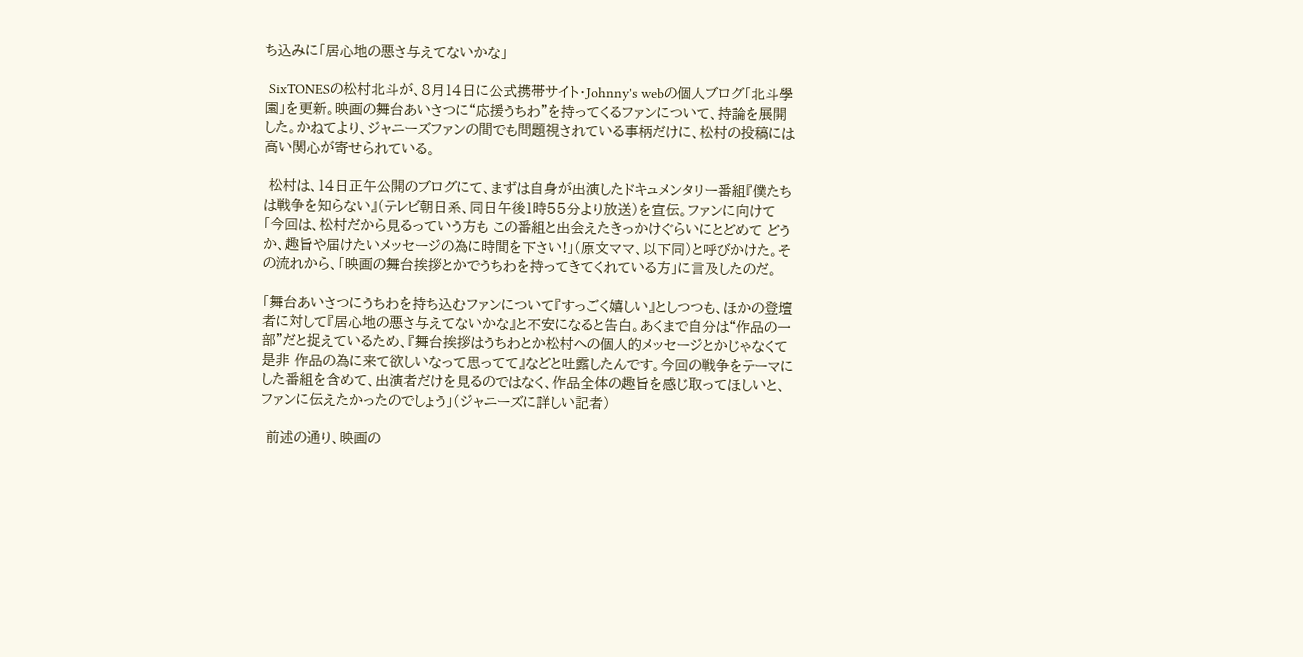ち込みに「居心地の悪さ与えてないかな」

 SixTONESの松村北斗が、8月14日に公式携帯サイト・Johnny's webの個人ブログ「北斗學園」を更新。映画の舞台あいさつに“応援うちわ”を持ってくるファンについて、持論を展開した。かねてより、ジャニーズファンの間でも問題視されている事柄だけに、松村の投稿には高い関心が寄せられている。

 松村は、14日正午公開のブログにて、まずは自身が出演したドキュメンタリー番組『僕たちは戦争を知らない』(テレビ朝日系、同日午後1時55分より放送)を宣伝。ファンに向けて「今回は、松村だから見るっていう方も この番組と出会えたきっかけぐらいにとどめて どうか、趣旨や届けたいメッセージの為に時間を下さい!」(原文ママ、以下同)と呼びかけた。その流れから、「映画の舞台挨拶とかでうちわを持ってきてくれている方」に言及したのだ。

「舞台あいさつにうちわを持ち込むファンについて『すっごく嬉しい』としつつも、ほかの登壇者に対して『居心地の悪さ与えてないかな』と不安になると告白。あくまで自分は“作品の一部”だと捉えているため、『舞台挨拶はうちわとか松村への個人的メッセージとかじゃなくて是非 作品の為に来て欲しいなって思ってて』などと吐露したんです。今回の戦争をテーマにした番組を含めて、出演者だけを見るのではなく、作品全体の趣旨を感じ取ってほしいと、ファンに伝えたかったのでしょう」(ジャニーズに詳しい記者)

 前述の通り、映画の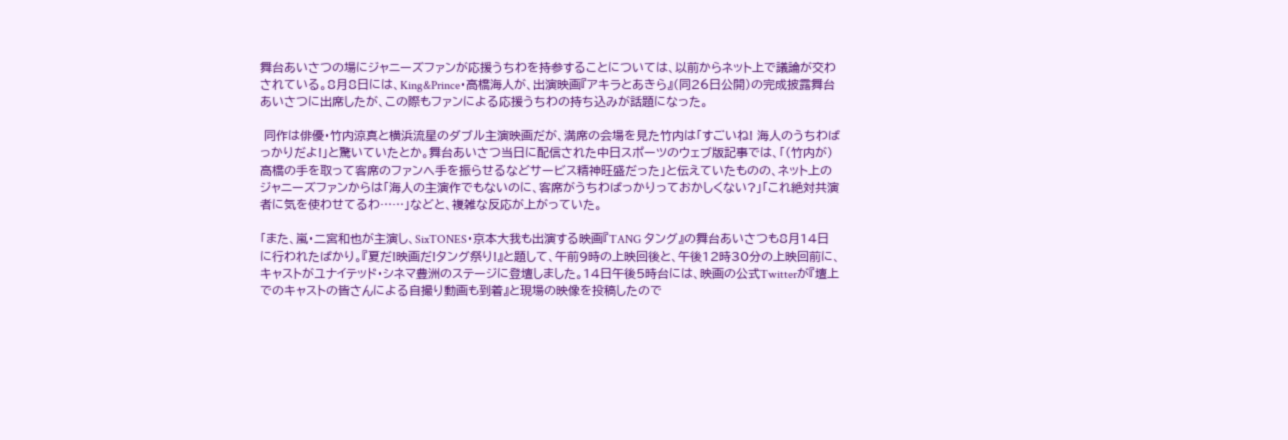舞台あいさつの場にジャニーズファンが応援うちわを持参することについては、以前からネット上で議論が交わされている。8月8日には、King&Prince・高橋海人が、出演映画『アキラとあきら』(同26日公開)の完成披露舞台あいさつに出席したが、この際もファンによる応援うちわの持ち込みが話題になった。

 同作は俳優・竹内涼真と横浜流星のダブル主演映画だが、満席の会場を見た竹内は「すごいね! 海人のうちわばっかりだよ!」と驚いていたとか。舞台あいさつ当日に配信された中日スポーツのウェブ版記事では、「(竹内が)高橋の手を取って客席のファンへ手を振らせるなどサービス精神旺盛だった」と伝えていたものの、ネット上のジャニーズファンからは「海人の主演作でもないのに、客席がうちわばっかりっておかしくない?」「これ絶対共演者に気を使わせてるわ……」などと、複雑な反応が上がっていた。

「また、嵐・二宮和也が主演し、SixTONES・京本大我も出演する映画『TANG タング』の舞台あいさつも8月14日に行われたばかり。『夏だ!映画だ!タング祭り!』と題して、午前9時の上映回後と、午後12時30分の上映回前に、キャストがユナイテッド・シネマ豊洲のステージに登壇しました。14日午後5時台には、映画の公式Twitterが『壇上でのキャストの皆さんによる自撮り動画も到着』と現場の映像を投稿したので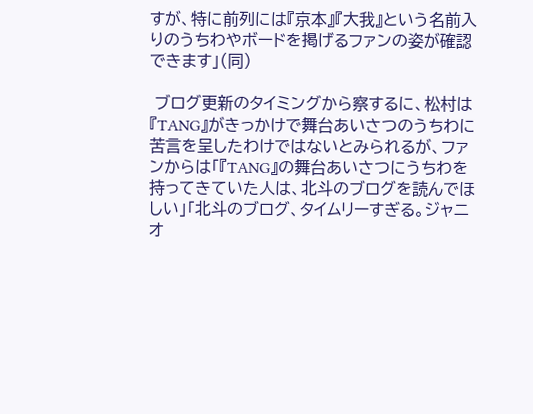すが、特に前列には『京本』『大我』という名前入りのうちわやボードを掲げるファンの姿が確認できます」(同)

 ブログ更新のタイミングから察するに、松村は『TANG』がきっかけで舞台あいさつのうちわに苦言を呈したわけではないとみられるが、ファンからは「『TANG』の舞台あいさつにうちわを持ってきていた人は、北斗のブログを読んでほしい」「北斗のブログ、タイムリーすぎる。ジャニオ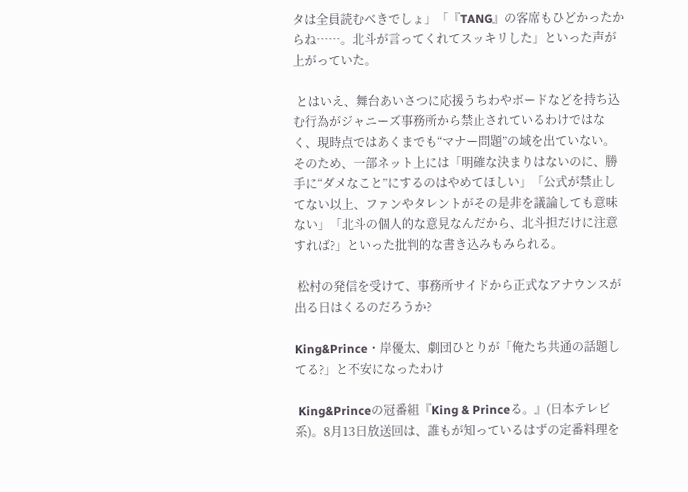タは全員読むべきでしょ」「『TANG』の客席もひどかったからね……。北斗が言ってくれてスッキリした」といった声が上がっていた。

 とはいえ、舞台あいさつに応援うちわやボードなどを持ち込む行為がジャニーズ事務所から禁止されているわけではなく、現時点ではあくまでも“マナー問題”の域を出ていない。そのため、一部ネット上には「明確な決まりはないのに、勝手に“ダメなこと”にするのはやめてほしい」「公式が禁止してない以上、ファンやタレントがその是非を議論しても意味ない」「北斗の個人的な意見なんだから、北斗担だけに注意すれば?」といった批判的な書き込みもみられる。

 松村の発信を受けて、事務所サイドから正式なアナウンスが出る日はくるのだろうか?

King&Prince・岸優太、劇団ひとりが「俺たち共通の話題してる?」と不安になったわけ

 King&Princeの冠番組『King & Princeる。』(日本テレビ系)。8月13日放送回は、誰もが知っているはずの定番料理を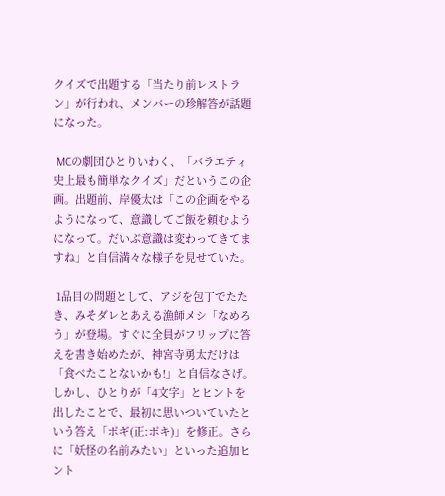クイズで出題する「当たり前レストラン」が行われ、メンバーの珍解答が話題になった。

 MCの劇団ひとりいわく、「バラエティ史上最も簡単なクイズ」だというこの企画。出題前、岸優太は「この企画をやるようになって、意識してご飯を頼むようになって。だいぶ意識は変わってきてますね」と自信満々な様子を見せていた。

 1品目の問題として、アジを包丁でたたき、みそダレとあえる漁師メシ「なめろう」が登場。すぐに全員がフリップに答えを書き始めたが、神宮寺勇太だけは「食べたことないかも!」と自信なさげ。しかし、ひとりが「4文字」とヒントを出したことで、最初に思いついていたという答え「ポギ(正:ポキ)」を修正。さらに「妖怪の名前みたい」といった追加ヒント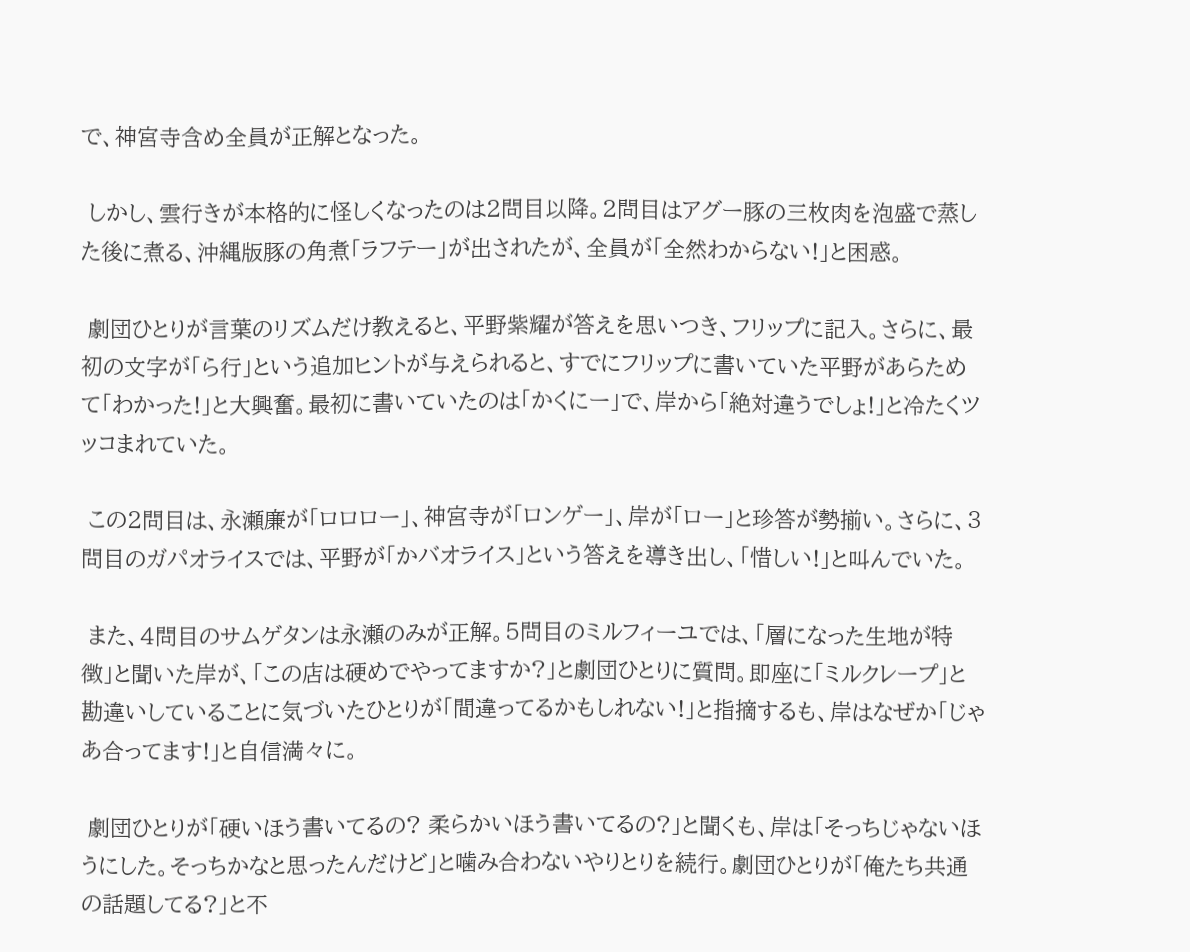で、神宮寺含め全員が正解となった。

 しかし、雲行きが本格的に怪しくなったのは2問目以降。2問目はアグー豚の三枚肉を泡盛で蒸した後に煮る、沖縄版豚の角煮「ラフテー」が出されたが、全員が「全然わからない!」と困惑。

 劇団ひとりが言葉のリズムだけ教えると、平野紫耀が答えを思いつき、フリップに記入。さらに、最初の文字が「ら行」という追加ヒントが与えられると、すでにフリップに書いていた平野があらためて「わかった!」と大興奮。最初に書いていたのは「かくにー」で、岸から「絶対違うでしょ!」と冷たくツッコまれていた。

 この2問目は、永瀬廉が「ロロロー」、神宮寺が「ロンゲー」、岸が「ロー」と珍答が勢揃い。さらに、3問目のガパオライスでは、平野が「かバオライス」という答えを導き出し、「惜しい!」と叫んでいた。

 また、4問目のサムゲタンは永瀬のみが正解。5問目のミルフィーユでは、「層になった生地が特徴」と聞いた岸が、「この店は硬めでやってますか?」と劇団ひとりに質問。即座に「ミルクレープ」と勘違いしていることに気づいたひとりが「間違ってるかもしれない!」と指摘するも、岸はなぜか「じゃあ合ってます!」と自信満々に。

 劇団ひとりが「硬いほう書いてるの? 柔らかいほう書いてるの?」と聞くも、岸は「そっちじゃないほうにした。そっちかなと思ったんだけど」と噛み合わないやりとりを続行。劇団ひとりが「俺たち共通の話題してる?」と不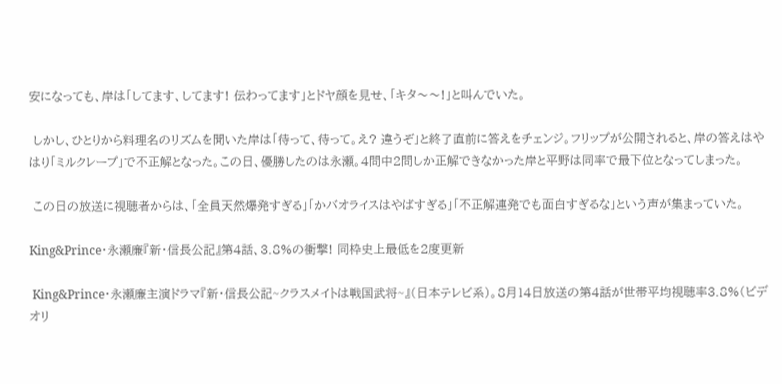安になっても、岸は「してます、してます! 伝わってます」とドヤ顔を見せ、「キタ〜〜!」と叫んでいた。

 しかし、ひとりから料理名のリズムを聞いた岸は「待って、待って。え? 違うぞ」と終了直前に答えをチェンジ。フリップが公開されると、岸の答えはやはり「ミルクレープ」で不正解となった。この日、優勝したのは永瀬。4問中2問しか正解できなかった岸と平野は同率で最下位となってしまった。

 この日の放送に視聴者からは、「全員天然爆発すぎる」「かバオライスはやばすぎる」「不正解連発でも面白すぎるな」という声が集まっていた。

King&Prince・永瀬廉『新・信長公記』第4話、3.8%の衝撃! 同枠史上最低を2度更新

 King&Prince・永瀬廉主演ドラマ『新・信長公記~クラスメイトは戦国武将~』(日本テレビ系)。8月14日放送の第4話が世帯平均視聴率3.8%(ビデオリ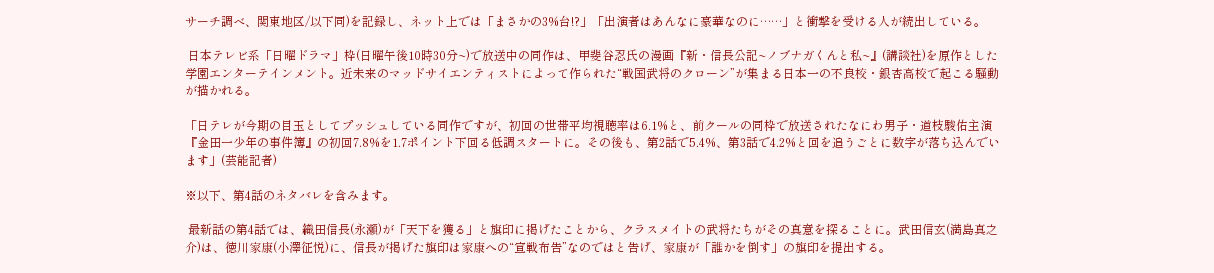サーチ調べ、関東地区/以下同)を記録し、ネット上では「まさかの3%台!?」「出演者はあんなに豪華なのに……」と衝撃を受ける人が続出している。

 日本テレビ系「日曜ドラマ」枠(日曜午後10時30分~)で放送中の同作は、甲斐谷忍氏の漫画『新・信長公記~ノブナガくんと私~』(講談社)を原作とした学園エンターテインメント。近未来のマッドサイエンティストによって作られた“戦国武将のクローン”が集まる日本一の不良校・銀杏高校で起こる騒動が描かれる。

「日テレが今期の目玉としてプッシュしている同作ですが、初回の世帯平均視聴率は6.1%と、前クールの同枠で放送されたなにわ男子・道枝駿佑主演『金田一少年の事件簿』の初回7.8%を1.7ポイント下回る低調スタートに。その後も、第2話で5.4%、第3話で4.2%と回を追うごとに数字が落ち込んでいます」(芸能記者)

※以下、第4話のネタバレを含みます。

 最新話の第4話では、織田信長(永瀬)が「天下を獲る」と旗印に掲げたことから、クラスメイトの武将たちがその真意を探ることに。武田信玄(満島真之介)は、徳川家康(小澤征悦)に、信長が掲げた旗印は家康への“宣戦布告”なのではと告げ、家康が「誰かを倒す」の旗印を提出する。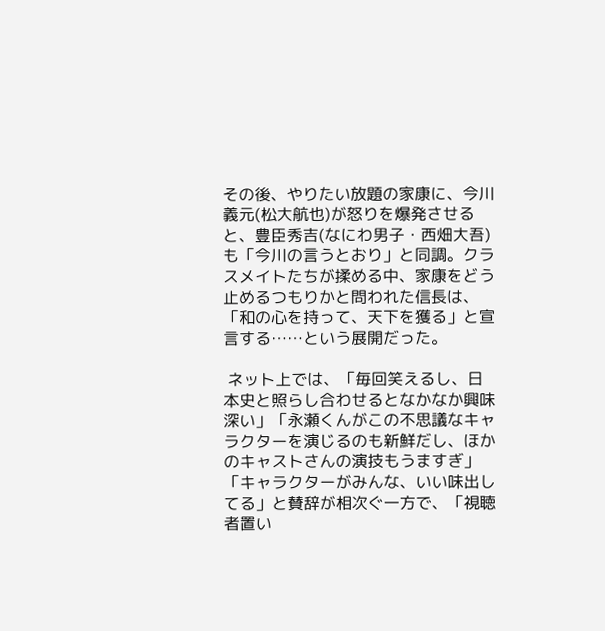その後、やりたい放題の家康に、今川義元(松大航也)が怒りを爆発させると、豊臣秀吉(なにわ男子・西畑大吾)も「今川の言うとおり」と同調。クラスメイトたちが揉める中、家康をどう止めるつもりかと問われた信長は、「和の心を持って、天下を獲る」と宣言する……という展開だった。

 ネット上では、「毎回笑えるし、日本史と照らし合わせるとなかなか興味深い」「永瀬くんがこの不思議なキャラクターを演じるのも新鮮だし、ほかのキャストさんの演技もうますぎ」「キャラクターがみんな、いい味出してる」と賛辞が相次ぐ一方で、「視聴者置い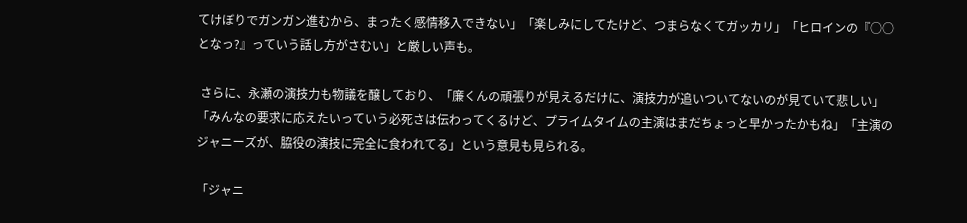てけぼりでガンガン進むから、まったく感情移入できない」「楽しみにしてたけど、つまらなくてガッカリ」「ヒロインの『○○となっ?』っていう話し方がさむい」と厳しい声も。

 さらに、永瀬の演技力も物議を醸しており、「廉くんの頑張りが見えるだけに、演技力が追いついてないのが見ていて悲しい」「みんなの要求に応えたいっていう必死さは伝わってくるけど、プライムタイムの主演はまだちょっと早かったかもね」「主演のジャニーズが、脇役の演技に完全に食われてる」という意見も見られる。

「ジャニ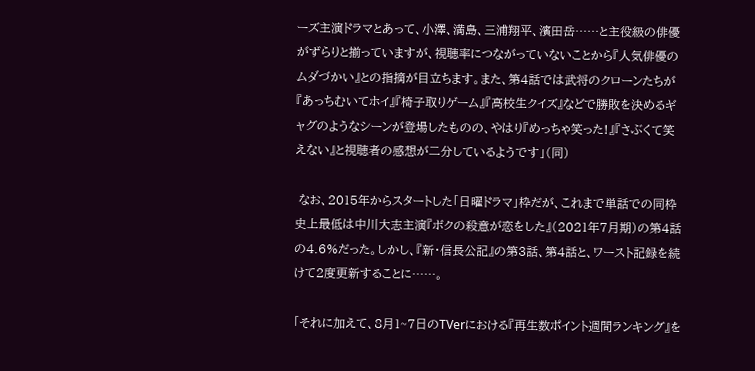ーズ主演ドラマとあって、小澤、満島、三浦翔平、濱田岳……と主役級の俳優がずらりと揃っていますが、視聴率につながっていないことから『人気俳優のムダづかい』との指摘が目立ちます。また、第4話では武将のクローンたちが『あっちむいてホイ』『椅子取りゲーム』『高校生クイズ』などで勝敗を決めるギャグのようなシーンが登場したものの、やはり『めっちゃ笑った!』『さぶくて笑えない』と視聴者の感想が二分しているようです」(同)

 なお、2015年からスタートした「日曜ドラマ」枠だが、これまで単話での同枠史上最低は中川大志主演『ボクの殺意が恋をした』(2021年7月期)の第4話の4.6%だった。しかし、『新・信長公記』の第3話、第4話と、ワースト記録を続けて2度更新することに……。

「それに加えて、8月1~7日のTVerにおける『再生数ポイント週間ランキング』を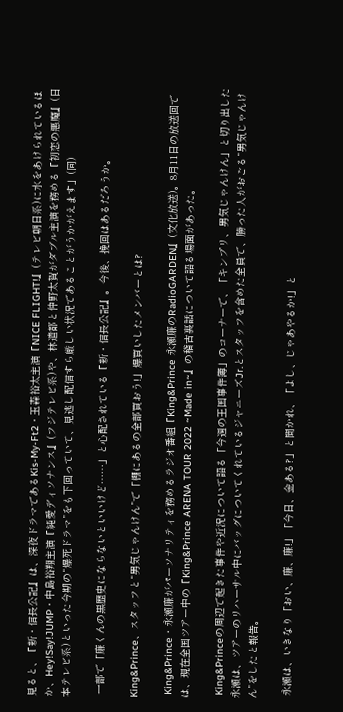見ると、『新・信長公記』は、深夜ドラマであるKis-My-Ft2・玉森裕太主演『NICE FLIGHT!』(テレビ朝日系)に水をあけられているほか、Hey!Say!JUMP・中島裕翔主演『純愛ディソナンス』(フジテレビ系)や、林遣都と仲野太賀がダブル主演を務める『初恋の悪魔』(日本テレビ系)といった今期の“爆死ドラマ”をも下回っていて、見逃し配信すら厳しい状況であることがうかがえます」(同)

 一部で「廉くんの黒歴史にならないといいけど……」と心配されている『新・信長公記』。今後、挽回はあるだろうか。

King&Prince、スタッフと“男気じゃんけん”で「棚にあるの全部買おう!」爆買いしたメンバーとは?

 King&Prince・永瀬廉がパーソナリティを務めるラジオ番組『King&Prince 永瀬廉のRadioGARDEN』(文化放送)。8月11日の放送回では、現在全国ツアー中の『King&Prince ARENA TOUR 2022 ~Made in~』の稽古裏話について語る場面があった。

 King&Princeの周辺で起きた事件や近況について語る「今週の王国事件簿」のコーナーで、「キンプリ、男気じゃんけん」と切り出した永瀬は、ツアーのリハーサル中にバッグについてくれているジャニーズJr.とスタッフを含めた全員で、勝った人がおごる“男気じゃんけん”をしたと報告。

 永瀬は、いきなり「おい、廉、廉!」「今日、金ある?」と聞かれ、「よし、じゃあやるか!」と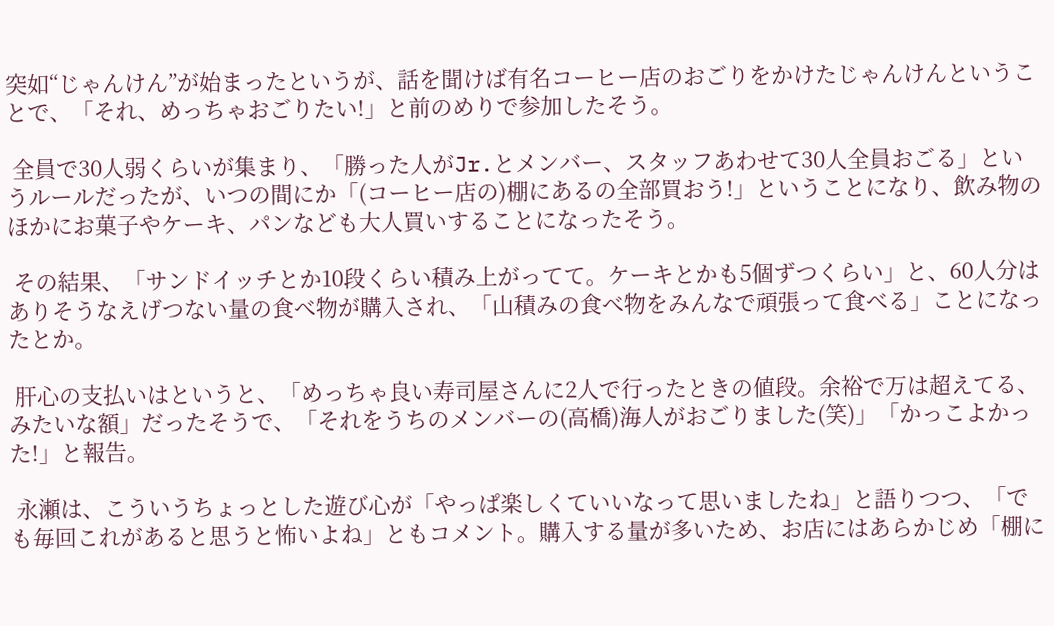突如“じゃんけん”が始まったというが、話を聞けば有名コーヒー店のおごりをかけたじゃんけんということで、「それ、めっちゃおごりたい!」と前のめりで参加したそう。

 全員で30人弱くらいが集まり、「勝った人がJr.とメンバー、スタッフあわせて30人全員おごる」というルールだったが、いつの間にか「(コーヒー店の)棚にあるの全部買おう!」ということになり、飲み物のほかにお菓子やケーキ、パンなども大人買いすることになったそう。

 その結果、「サンドイッチとか10段くらい積み上がってて。ケーキとかも5個ずつくらい」と、60人分はありそうなえげつない量の食べ物が購入され、「山積みの食べ物をみんなで頑張って食べる」ことになったとか。

 肝心の支払いはというと、「めっちゃ良い寿司屋さんに2人で行ったときの値段。余裕で万は超えてる、みたいな額」だったそうで、「それをうちのメンバーの(高橋)海人がおごりました(笑)」「かっこよかった!」と報告。

 永瀬は、こういうちょっとした遊び心が「やっぱ楽しくていいなって思いましたね」と語りつつ、「でも毎回これがあると思うと怖いよね」ともコメント。購入する量が多いため、お店にはあらかじめ「棚に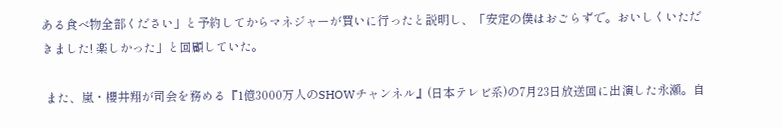ある食べ物全部ください」と予約してからマネジャーが買いに行ったと説明し、「安定の僕はおごらずで。おいしくいただきました! 楽しかった」と回顧していた。

 また、嵐・櫻井翔が司会を務める『1億3000万人のSHOWチャンネル』(日本テレビ系)の7月23日放送回に出演した永瀬。自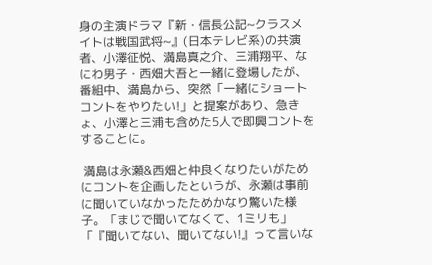身の主演ドラマ『新・信長公記~クラスメイトは戦国武将~』(日本テレビ系)の共演者、小澤征悦、満島真之介、三浦翔平、なにわ男子・西畑大吾と一緒に登場したが、番組中、満島から、突然「一緒にショートコントをやりたい!」と提案があり、急きょ、小澤と三浦も含めた5人で即興コントをすることに。

 満島は永瀬&西畑と仲良くなりたいがためにコントを企画したというが、永瀬は事前に聞いていなかったためかなり驚いた様子。「まじで聞いてなくて、1ミリも」「『聞いてない、聞いてない!』って言いな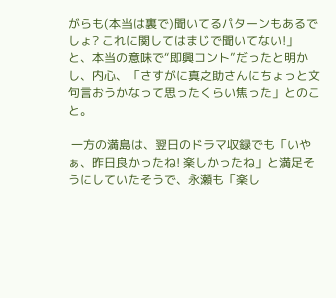がらも(本当は裏で)聞いてるパターンもあるでしょ? これに関してはまじで聞いてない!」と、本当の意味で“即興コント”だったと明かし、内心、「さすがに真之助さんにちょっと文句言おうかなって思ったくらい焦った」とのこと。

 一方の満島は、翌日のドラマ収録でも「いやぁ、昨日良かったね! 楽しかったね」と満足そうにしていたそうで、永瀬も「楽し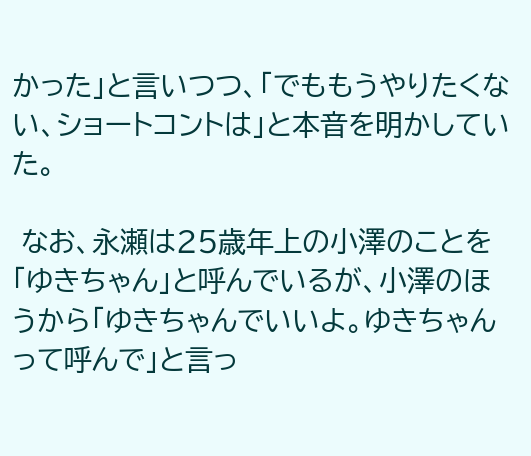かった」と言いつつ、「でももうやりたくない、ショートコントは」と本音を明かしていた。

 なお、永瀬は25歳年上の小澤のことを「ゆきちゃん」と呼んでいるが、小澤のほうから「ゆきちゃんでいいよ。ゆきちゃんって呼んで」と言っ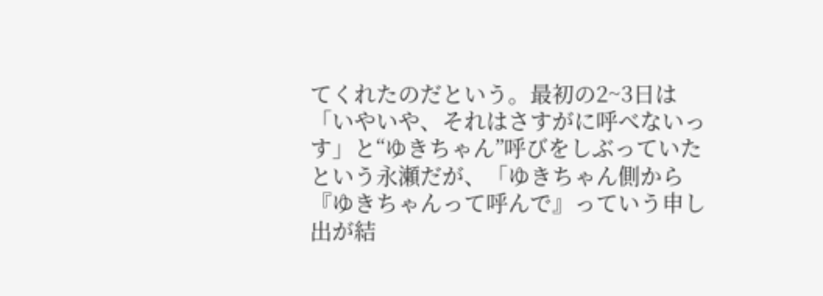てくれたのだという。最初の2~3日は「いやいや、それはさすがに呼べないっす」と“ゆきちゃん”呼びをしぶっていたという永瀬だが、「ゆきちゃん側から『ゆきちゃんって呼んで』っていう申し出が結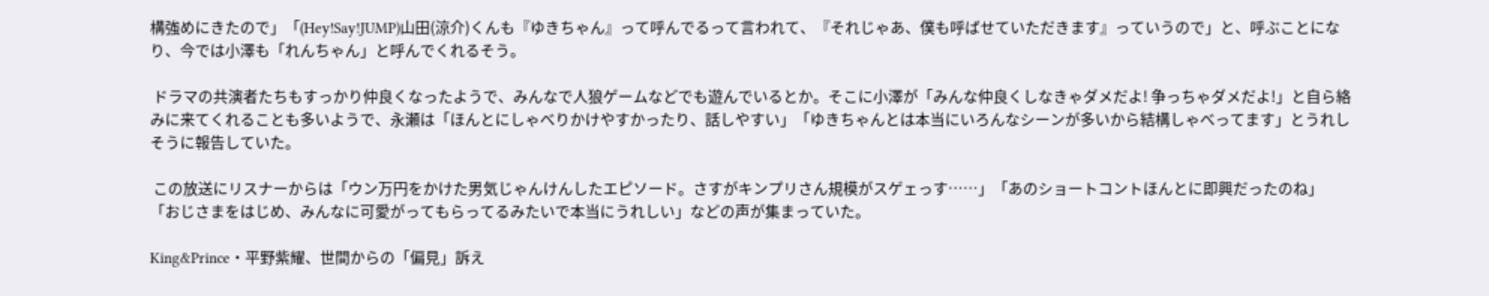構強めにきたので」「(Hey!Say!JUMP)山田(涼介)くんも『ゆきちゃん』って呼んでるって言われて、『それじゃあ、僕も呼ばせていただきます』っていうので」と、呼ぶことになり、今では小澤も「れんちゃん」と呼んでくれるそう。

 ドラマの共演者たちもすっかり仲良くなったようで、みんなで人狼ゲームなどでも遊んでいるとか。そこに小澤が「みんな仲良くしなきゃダメだよ! 争っちゃダメだよ!」と自ら絡みに来てくれることも多いようで、永瀬は「ほんとにしゃべりかけやすかったり、話しやすい」「ゆきちゃんとは本当にいろんなシーンが多いから結構しゃべってます」とうれしそうに報告していた。

 この放送にリスナーからは「ウン万円をかけた男気じゃんけんしたエピソード。さすがキンプリさん規模がスゲェっす……」「あのショートコントほんとに即興だったのね」「おじさまをはじめ、みんなに可愛がってもらってるみたいで本当にうれしい」などの声が集まっていた。

King&Prince・平野紫耀、世間からの「偏見」訴え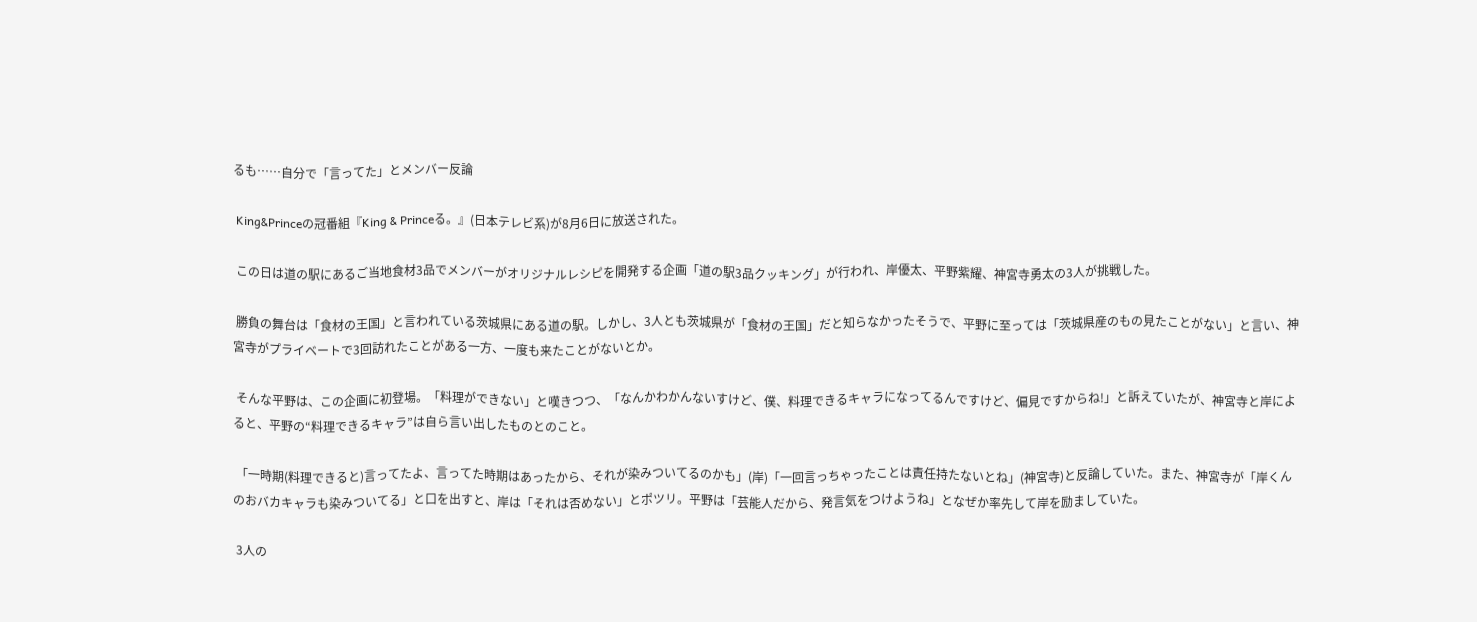るも……自分で「言ってた」とメンバー反論

 King&Princeの冠番組『King & Princeる。』(日本テレビ系)が8月6日に放送された。

 この日は道の駅にあるご当地食材3品でメンバーがオリジナルレシピを開発する企画「道の駅3品クッキング」が行われ、岸優太、平野紫耀、神宮寺勇太の3人が挑戦した。

 勝負の舞台は「食材の王国」と言われている茨城県にある道の駅。しかし、3人とも茨城県が「食材の王国」だと知らなかったそうで、平野に至っては「茨城県産のもの見たことがない」と言い、神宮寺がプライベートで3回訪れたことがある一方、一度も来たことがないとか。

 そんな平野は、この企画に初登場。「料理ができない」と嘆きつつ、「なんかわかんないすけど、僕、料理できるキャラになってるんですけど、偏見ですからね!」と訴えていたが、神宮寺と岸によると、平野の“料理できるキャラ”は自ら言い出したものとのこと。

 「一時期(料理できると)言ってたよ、言ってた時期はあったから、それが染みついてるのかも」(岸)「一回言っちゃったことは責任持たないとね」(神宮寺)と反論していた。また、神宮寺が「岸くんのおバカキャラも染みついてる」と口を出すと、岸は「それは否めない」とポツリ。平野は「芸能人だから、発言気をつけようね」となぜか率先して岸を励ましていた。

 3人の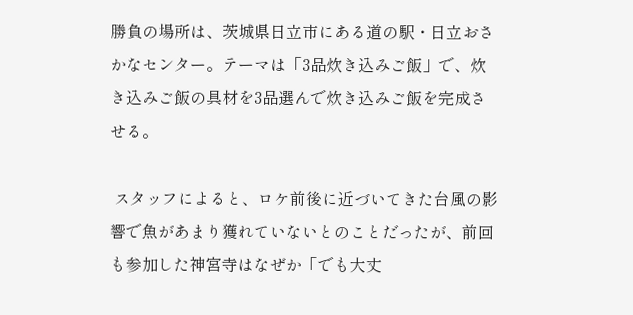勝負の場所は、茨城県日立市にある道の駅・日立おさかなセンター。テーマは「3品炊き込みご飯」で、炊き込みご飯の具材を3品選んで炊き込みご飯を完成させる。

 スタッフによると、ロケ前後に近づいてきた台風の影響で魚があまり獲れていないとのことだったが、前回も参加した神宮寺はなぜか「でも大丈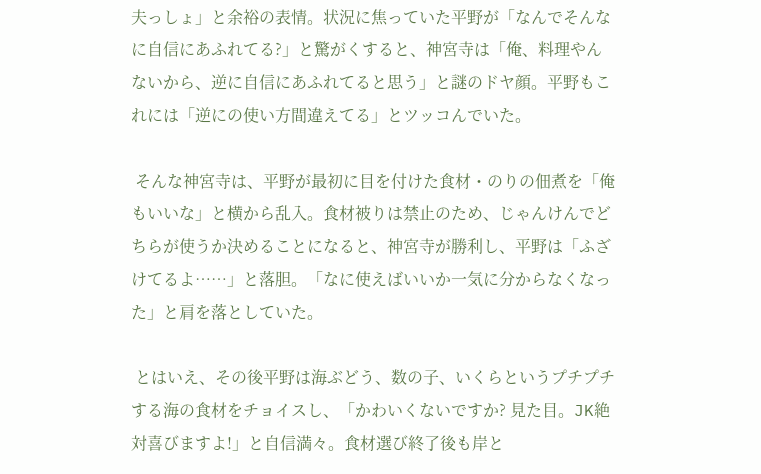夫っしょ」と余裕の表情。状況に焦っていた平野が「なんでそんなに自信にあふれてる?」と驚がくすると、神宮寺は「俺、料理やんないから、逆に自信にあふれてると思う」と謎のドヤ顔。平野もこれには「逆にの使い方間違えてる」とツッコんでいた。

 そんな神宮寺は、平野が最初に目を付けた食材・のりの佃煮を「俺もいいな」と横から乱入。食材被りは禁止のため、じゃんけんでどちらが使うか決めることになると、神宮寺が勝利し、平野は「ふざけてるよ……」と落胆。「なに使えばいいか一気に分からなくなった」と肩を落としていた。

 とはいえ、その後平野は海ぶどう、数の子、いくらというプチプチする海の食材をチョイスし、「かわいくないですか? 見た目。JK絶対喜びますよ!」と自信満々。食材選び終了後も岸と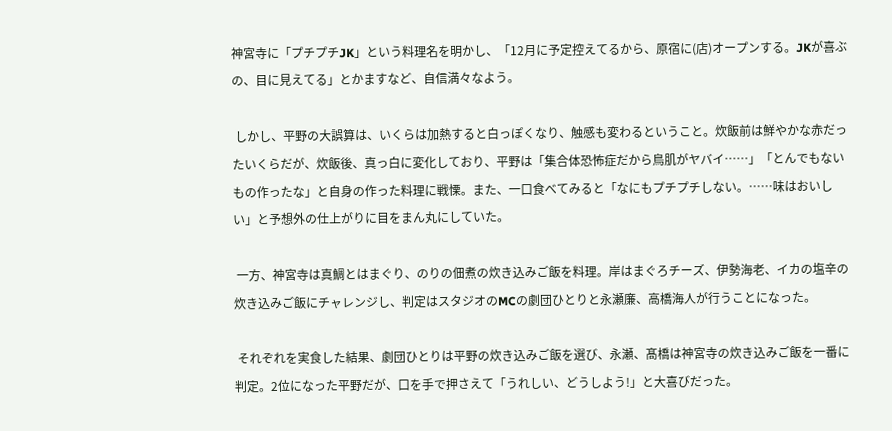神宮寺に「プチプチJK」という料理名を明かし、「12月に予定控えてるから、原宿に(店)オープンする。JKが喜ぶの、目に見えてる」とかますなど、自信満々なよう。

 しかし、平野の大誤算は、いくらは加熱すると白っぽくなり、触感も変わるということ。炊飯前は鮮やかな赤だったいくらだが、炊飯後、真っ白に変化しており、平野は「集合体恐怖症だから鳥肌がヤバイ……」「とんでもないもの作ったな」と自身の作った料理に戦慄。また、一口食べてみると「なにもプチプチしない。……味はおいしい」と予想外の仕上がりに目をまん丸にしていた。

 一方、神宮寺は真鯛とはまぐり、のりの佃煮の炊き込みご飯を料理。岸はまぐろチーズ、伊勢海老、イカの塩辛の炊き込みご飯にチャレンジし、判定はスタジオのMCの劇団ひとりと永瀬廉、高橋海人が行うことになった。

 それぞれを実食した結果、劇団ひとりは平野の炊き込みご飯を選び、永瀬、髙橋は神宮寺の炊き込みご飯を一番に判定。2位になった平野だが、口を手で押さえて「うれしい、どうしよう!」と大喜びだった。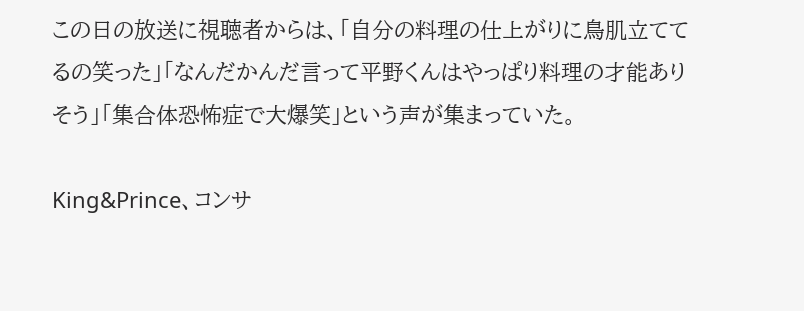この日の放送に視聴者からは、「自分の料理の仕上がりに鳥肌立ててるの笑った」「なんだかんだ言って平野くんはやっぱり料理の才能ありそう」「集合体恐怖症で大爆笑」という声が集まっていた。

King&Prince、コンサ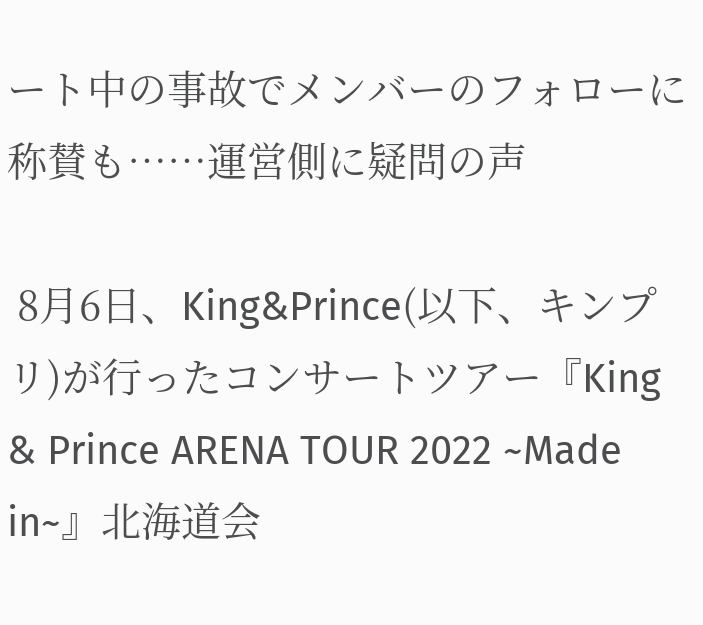ート中の事故でメンバーのフォローに称賛も……運営側に疑問の声

 8月6日、King&Prince(以下、キンプリ)が行ったコンサートツアー『King & Prince ARENA TOUR 2022 ~Made in~』北海道会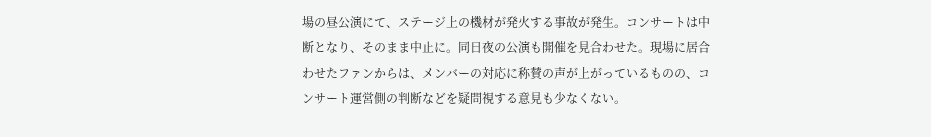場の昼公演にて、ステージ上の機材が発火する事故が発生。コンサートは中断となり、そのまま中止に。同日夜の公演も開催を見合わせた。現場に居合わせたファンからは、メンバーの対応に称賛の声が上がっているものの、コンサート運営側の判断などを疑問視する意見も少なくない。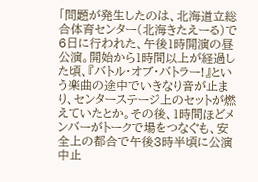「問題が発生したのは、北海道立総合体育センター(北海きたえーる)で6日に行われた、午後1時開演の昼公演。開始から1時間以上が経過した頃、『バトル・オブ・バトラー!』という楽曲の途中でいきなり音が止まり、センターステージ上のセットが燃えていたとか。その後、1時間ほどメンバーがトークで場をつなぐも、安全上の都合で午後3時半頃に公演中止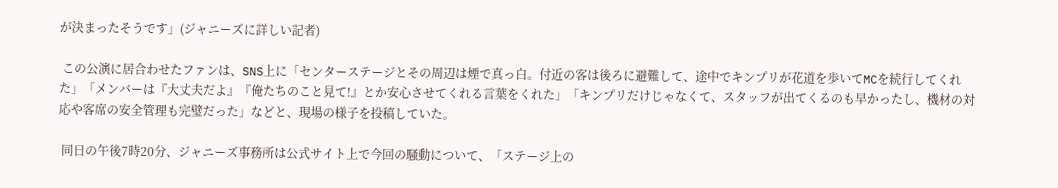が決まったそうです」(ジャニーズに詳しい記者)

 この公演に居合わせたファンは、SNS上に「センターステージとその周辺は煙で真っ白。付近の客は後ろに避難して、途中でキンプリが花道を歩いてMCを続行してくれた」「メンバーは『大丈夫だよ』『俺たちのこと見て!』とか安心させてくれる言葉をくれた」「キンプリだけじゃなくて、スタッフが出てくるのも早かったし、機材の対応や客席の安全管理も完璧だった」などと、現場の様子を投稿していた。

 同日の午後7時20分、ジャニーズ事務所は公式サイト上で今回の騒動について、「ステージ上の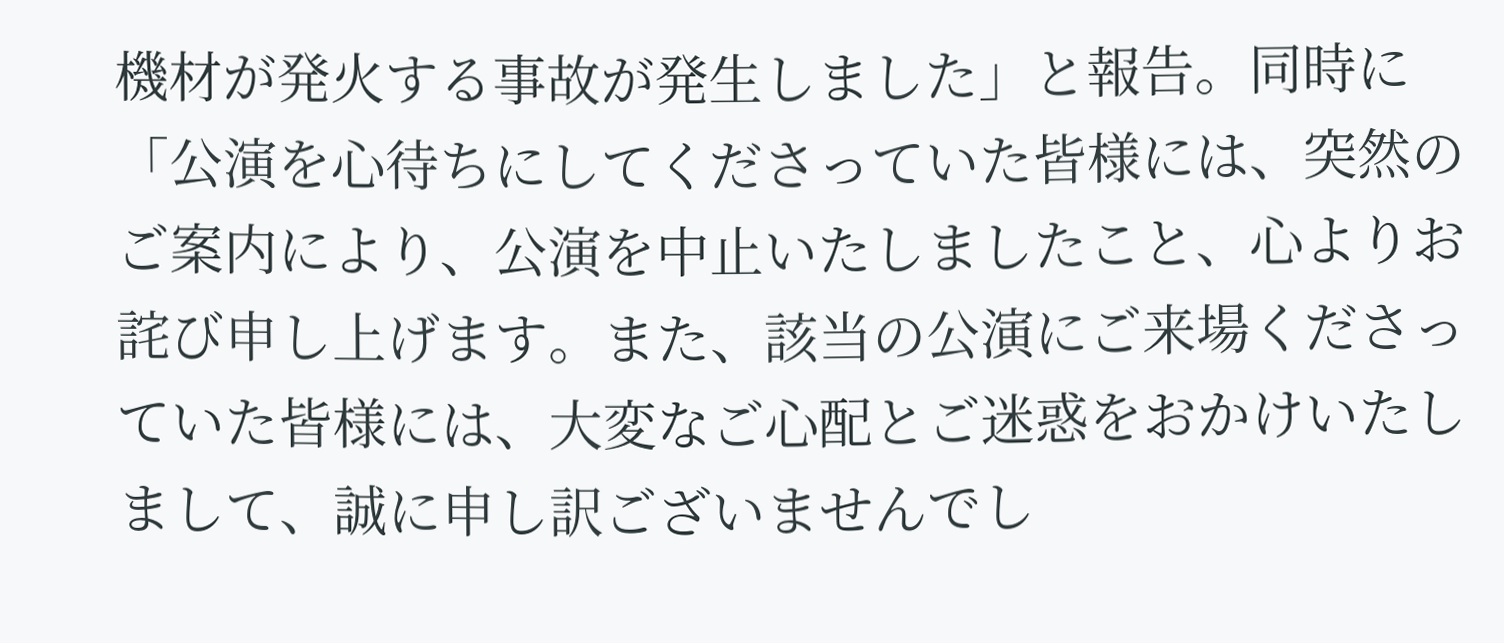機材が発火する事故が発生しました」と報告。同時に「公演を心待ちにしてくださっていた皆様には、突然のご案内により、公演を中止いたしましたこと、心よりお詫び申し上げます。また、該当の公演にご来場くださっていた皆様には、大変なご心配とご迷惑をおかけいたしまして、誠に申し訳ございませんでし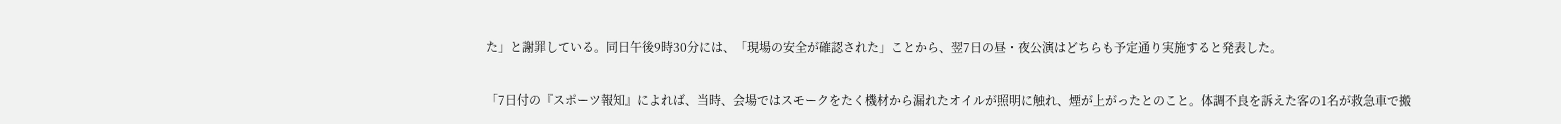た」と謝罪している。同日午後9時30分には、「現場の安全が確認された」ことから、翌7日の昼・夜公演はどちらも予定通り実施すると発表した。

「7日付の『スポーツ報知』によれば、当時、会場ではスモークをたく機材から漏れたオイルが照明に触れ、煙が上がったとのこと。体調不良を訴えた客の1名が救急車で搬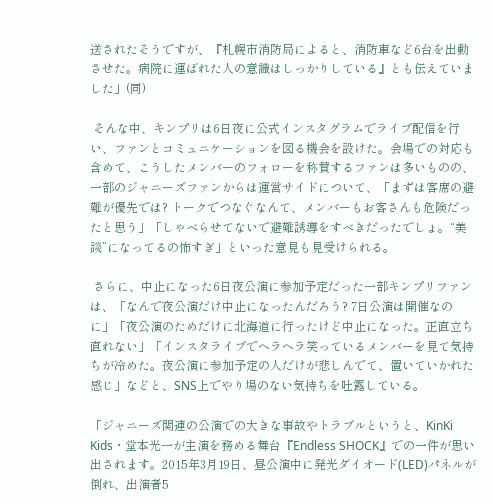送されたそうですが、『札幌市消防局によると、消防車など6台を出動させた。病院に運ばれた人の意識はしっかりしている』とも伝えていました」(同)

 そんな中、キンプリは6日夜に公式インスタグラムでライブ配信を行い、ファンとコミュニケーションを図る機会を設けた。会場での対応も含めて、こうしたメンバーのフォローを称賛するファンは多いものの、一部のジャニーズファンからは運営サイドについて、「まずは客席の避難が優先では? トークでつなぐなんて、メンバーもお客さんも危険だったと思う」「しゃべらせてないで避難誘導をすべきだったでしょ。“美談”になってるの怖すぎ」といった意見も見受けられる。

 さらに、中止になった6日夜公演に参加予定だった一部キンプリファンは、「なんで夜公演だけ中止になったんだろう? 7日公演は開催なのに」「夜公演のためだけに北海道に行ったけど中止になった。正直立ち直れない」「インスタライブでヘラヘラ笑っているメンバーを見て気持ちが冷めた。夜公演に参加予定の人だけが悲しんでて、置いていかれた感じ」などと、SNS上でやり場のない気持ちを吐露している。

「ジャニーズ関連の公演での大きな事故やトラブルというと、KinKi Kids・堂本光一が主演を務める舞台『Endless SHOCK』での一件が思い出されます。2015年3月19日、昼公演中に発光ダイオード(LED)パネルが倒れ、出演者5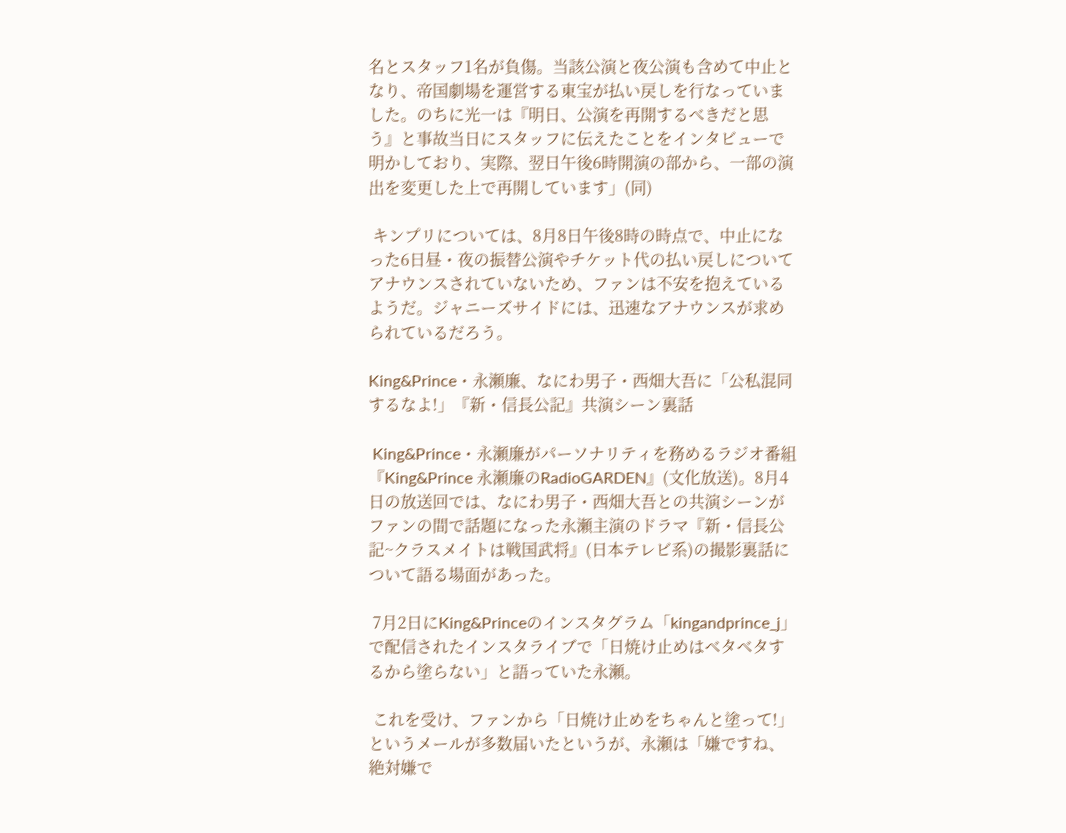名とスタッフ1名が負傷。当該公演と夜公演も含めて中止となり、帝国劇場を運営する東宝が払い戻しを行なっていました。のちに光一は『明日、公演を再開するべきだと思う』と事故当日にスタッフに伝えたことをインタビューで明かしており、実際、翌日午後6時開演の部から、一部の演出を変更した上で再開しています」(同)

 キンプリについては、8月8日午後8時の時点で、中止になった6日昼・夜の振替公演やチケット代の払い戻しについてアナウンスされていないため、ファンは不安を抱えているようだ。ジャニーズサイドには、迅速なアナウンスが求められているだろう。

King&Prince・永瀬廉、なにわ男子・西畑大吾に「公私混同するなよ!」『新・信長公記』共演シーン裏話

 King&Prince・永瀬廉がパーソナリティを務めるラジオ番組『King&Prince 永瀬廉のRadioGARDEN』(文化放送)。8月4日の放送回では、なにわ男子・西畑大吾との共演シーンがファンの間で話題になった永瀬主演のドラマ『新・信長公記~クラスメイトは戦国武将』(日本テレビ系)の撮影裏話について語る場面があった。

 7月2日にKing&Princeのインスタグラム「kingandprince_j」で配信されたインスタライブで「日焼け止めはベタベタするから塗らない」と語っていた永瀬。

 これを受け、ファンから「日焼け止めをちゃんと塗って!」というメールが多数届いたというが、永瀬は「嫌ですね、絶対嫌で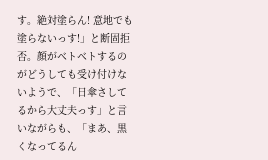す。絶対塗らん! 意地でも塗らないっす!」と断固拒否。顔がベトベトするのがどうしても受け付けないようで、「日傘さしてるから大丈夫っす」と言いながらも、「まあ、黒くなってるん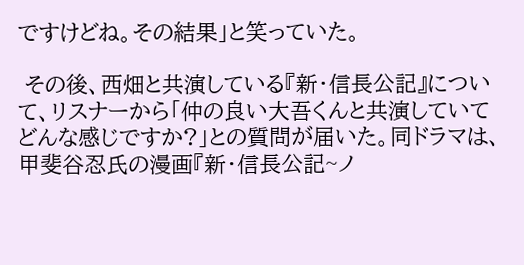ですけどね。その結果」と笑っていた。

 その後、西畑と共演している『新・信長公記』について、リスナーから「仲の良い大吾くんと共演していてどんな感じですか?」との質問が届いた。同ドラマは、甲斐谷忍氏の漫画『新・信長公記~ノ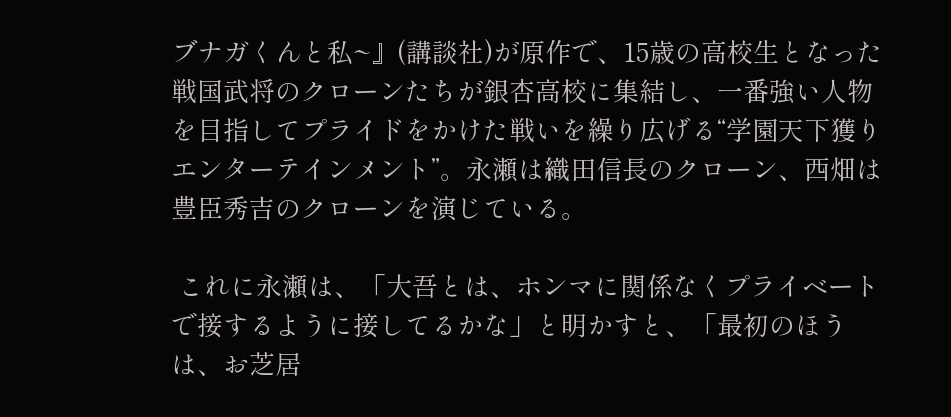ブナガくんと私~』(講談社)が原作で、15歳の高校生となった戦国武将のクローンたちが銀杏高校に集結し、一番強い人物を目指してプライドをかけた戦いを繰り広げる“学園天下獲りエンターテインメント”。永瀬は織田信長のクローン、西畑は豊臣秀吉のクローンを演じている。

 これに永瀬は、「大吾とは、ホンマに関係なくプライベートで接するように接してるかな」と明かすと、「最初のほうは、お芝居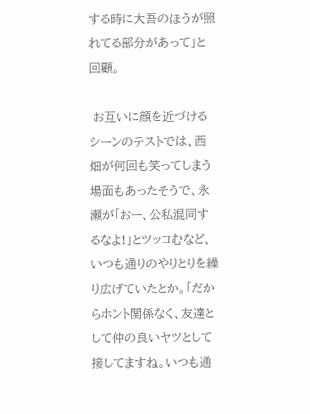する時に大吾のほうが照れてる部分があって」と回顧。

 お互いに顔を近づけるシーンのテストでは、西畑が何回も笑ってしまう場面もあったそうで、永瀬が「おー、公私混同するなよ!」とツッコむなど、いつも通りのやりとりを繰り広げていたとか。「だからホント関係なく、友達として仲の良いヤツとして接してますね。いつも通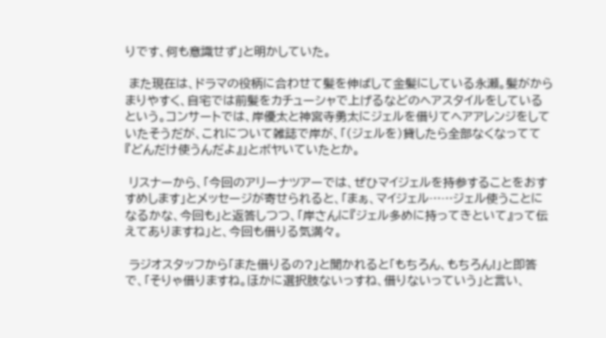りです、何も意識せず」と明かしていた。

 また現在は、ドラマの役柄に合わせて髪を伸ばして金髪にしている永瀬。髪がからまりやすく、自宅では前髪をカチューシャで上げるなどのヘアスタイルをしているという。コンサートでは、岸優太と神宮寺勇太にジェルを借りてヘアアレンジをしていたそうだが、これについて雑誌で岸が、「(ジェルを)貸したら全部なくなってて『どんだけ使うんだよ』」とボヤいていたとか。

 リスナーから、「今回のアリーナツアーでは、ぜひマイジェルを持参することをおすすめします」とメッセージが寄せられると、「まぁ、マイジェル……ジェル使うことになるかな、今回も」と返答しつつ、「岸さんに『ジェル多めに持ってきといて』って伝えてありますね」と、今回も借りる気満々。

 ラジオスタッフから「また借りるの?」と聞かれると「もちろん、もちろん!」と即答で、「そりゃ借りますね。ほかに選択肢ないっすね、借りないっていう」と言い、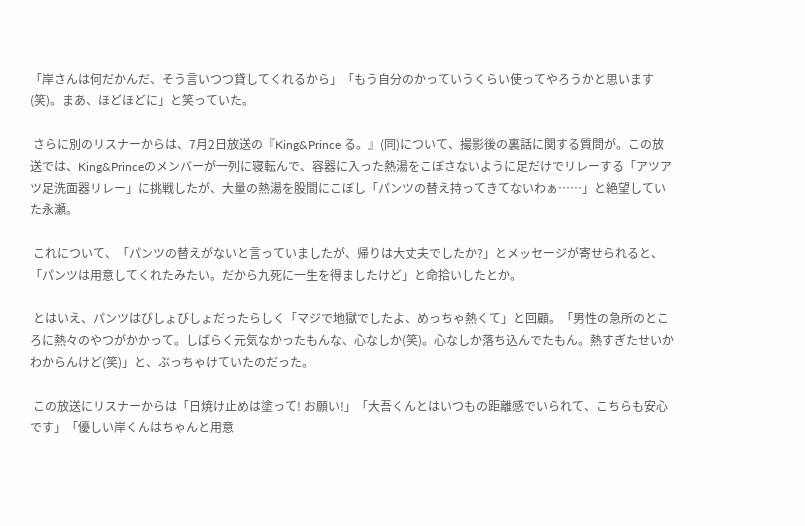「岸さんは何だかんだ、そう言いつつ貸してくれるから」「もう自分のかっていうくらい使ってやろうかと思います(笑)。まあ、ほどほどに」と笑っていた。

 さらに別のリスナーからは、7月2日放送の『King&Prince る。』(同)について、撮影後の裏話に関する質問が。この放送では、King&Princeのメンバーが一列に寝転んで、容器に入った熱湯をこぼさないように足だけでリレーする「アツアツ足洗面器リレー」に挑戦したが、大量の熱湯を股間にこぼし「パンツの替え持ってきてないわぁ……」と絶望していた永瀬。

 これについて、「パンツの替えがないと言っていましたが、帰りは大丈夫でしたか?」とメッセージが寄せられると、「パンツは用意してくれたみたい。だから九死に一生を得ましたけど」と命拾いしたとか。

 とはいえ、パンツはびしょびしょだったらしく「マジで地獄でしたよ、めっちゃ熱くて」と回顧。「男性の急所のところに熱々のやつがかかって。しばらく元気なかったもんな、心なしか(笑)。心なしか落ち込んでたもん。熱すぎたせいかわからんけど(笑)」と、ぶっちゃけていたのだった。

 この放送にリスナーからは「日焼け止めは塗って! お願い!」「大吾くんとはいつもの距離感でいられて、こちらも安心です」「優しい岸くんはちゃんと用意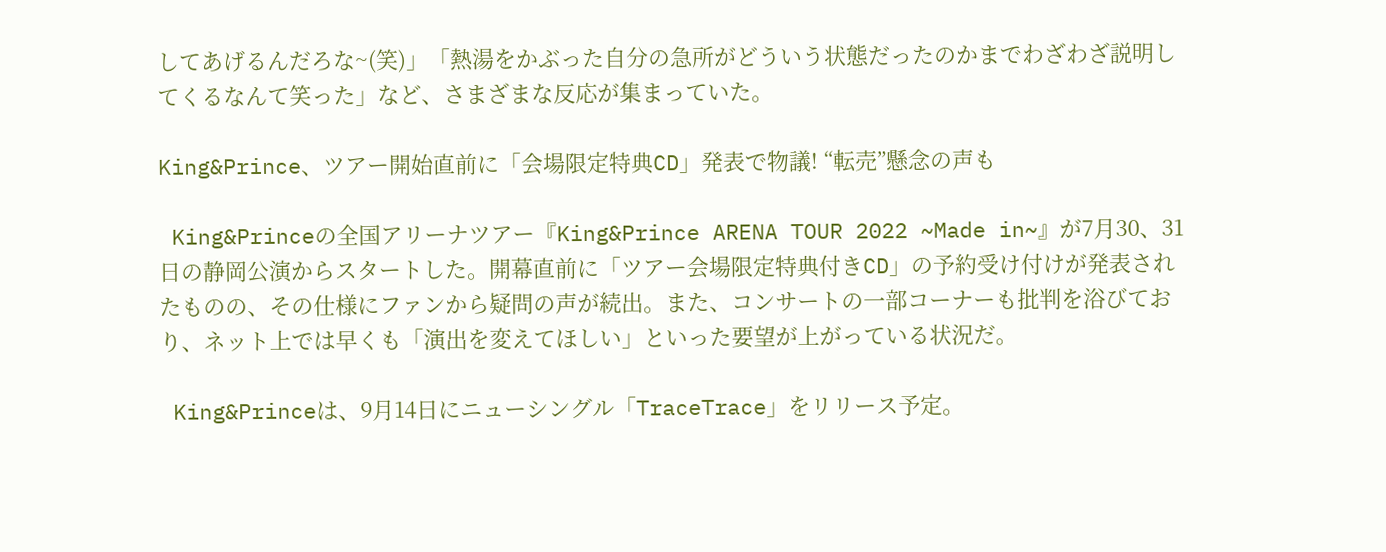してあげるんだろな~(笑)」「熱湯をかぶった自分の急所がどういう状態だったのかまでわざわざ説明してくるなんて笑った」など、さまざまな反応が集まっていた。

King&Prince、ツアー開始直前に「会場限定特典CD」発表で物議! “転売”懸念の声も

 King&Princeの全国アリーナツアー『King&Prince ARENA TOUR 2022 ~Made in~』が7月30、31日の静岡公演からスタートした。開幕直前に「ツアー会場限定特典付きCD」の予約受け付けが発表されたものの、その仕様にファンから疑問の声が続出。また、コンサートの一部コーナーも批判を浴びており、ネット上では早くも「演出を変えてほしい」といった要望が上がっている状況だ。

 King&Princeは、9月14日にニューシングル「TraceTrace」をリリース予定。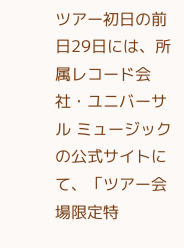ツアー初日の前日29日には、所属レコード会社・ユニバーサル ミュージックの公式サイトにて、「ツアー会場限定特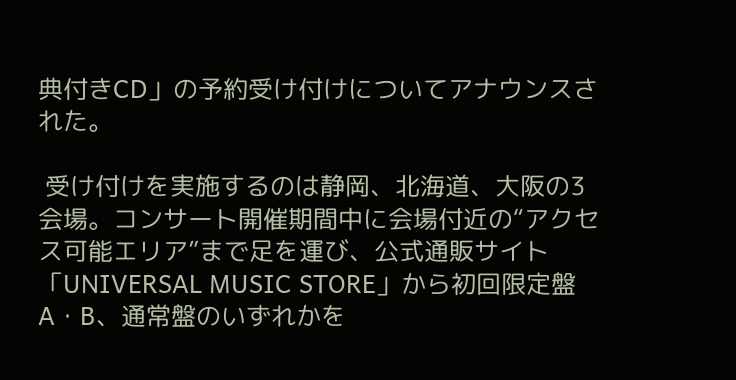典付きCD」の予約受け付けについてアナウンスされた。

 受け付けを実施するのは静岡、北海道、大阪の3会場。コンサート開催期間中に会場付近の“アクセス可能エリア”まで足を運び、公式通販サイト「UNIVERSAL MUSIC STORE」から初回限定盤A・B、通常盤のいずれかを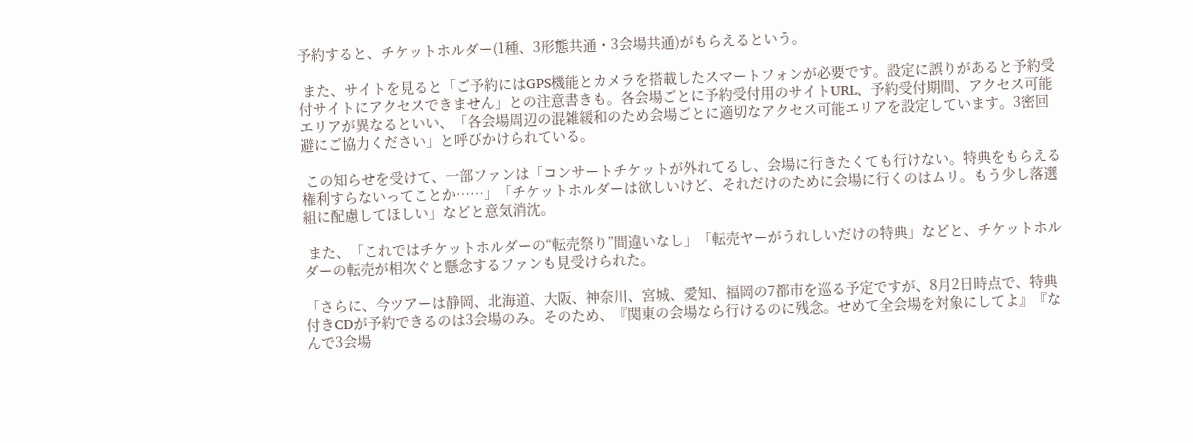予約すると、チケットホルダー(1種、3形態共通・3会場共通)がもらえるという。

 また、サイトを見ると「ご予約にはGPS機能とカメラを搭載したスマートフォンが必要です。設定に誤りがあると予約受付サイトにアクセスできません」との注意書きも。各会場ごとに予約受付用のサイトURL、予約受付期間、アクセス可能エリアが異なるといい、「各会場周辺の混雑緩和のため会場ごとに適切なアクセス可能エリアを設定しています。3密回避にご協力ください」と呼びかけられている。

 この知らせを受けて、一部ファンは「コンサートチケットが外れてるし、会場に行きたくても行けない。特典をもらえる権利すらないってことか……」「チケットホルダーは欲しいけど、それだけのために会場に行くのはムリ。もう少し落選組に配慮してほしい」などと意気消沈。

 また、「これではチケットホルダーの“転売祭り”間違いなし」「転売ヤーがうれしいだけの特典」などと、チケットホルダーの転売が相次ぐと懸念するファンも見受けられた。

「さらに、今ツアーは静岡、北海道、大阪、神奈川、宮城、愛知、福岡の7都市を巡る予定ですが、8月2日時点で、特典付きCDが予約できるのは3会場のみ。そのため、『関東の会場なら行けるのに残念。せめて全会場を対象にしてよ』『なんで3会場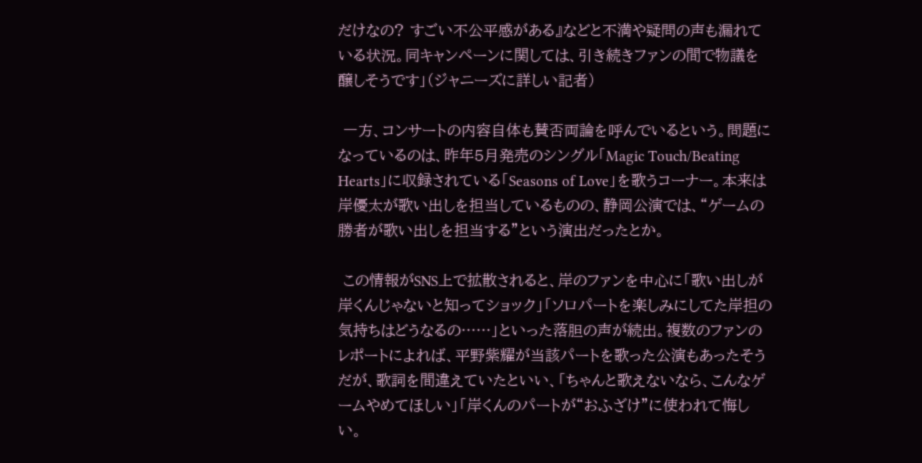だけなの? すごい不公平感がある』などと不満や疑問の声も漏れている状況。同キャンペーンに関しては、引き続きファンの間で物議を醸しそうです」(ジャニーズに詳しい記者)

 一方、コンサートの内容自体も賛否両論を呼んでいるという。問題になっているのは、昨年5月発売のシングル「Magic Touch/Beating Hearts」に収録されている「Seasons of Love」を歌うコーナー。本来は岸優太が歌い出しを担当しているものの、静岡公演では、“ゲームの勝者が歌い出しを担当する”という演出だったとか。

 この情報がSNS上で拡散されると、岸のファンを中心に「歌い出しが岸くんじゃないと知ってショック」「ソロパートを楽しみにしてた岸担の気持ちはどうなるの……」といった落胆の声が続出。複数のファンのレポートによれば、平野紫耀が当該パートを歌った公演もあったそうだが、歌詞を間違えていたといい、「ちゃんと歌えないなら、こんなゲームやめてほしい」「岸くんのパートが“おふざけ”に使われて悔しい。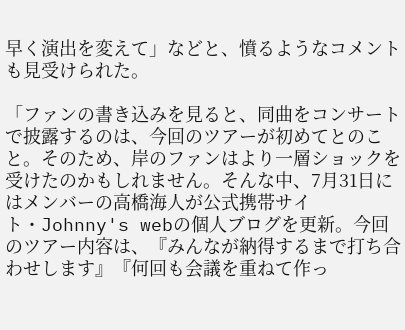早く演出を変えて」などと、憤るようなコメントも見受けられた。

「ファンの書き込みを見ると、同曲をコンサートで披露するのは、今回のツアーが初めてとのこと。そのため、岸のファンはより一層ショックを受けたのかもしれません。そんな中、7月31日にはメンバーの高橋海人が公式携帯サイト・Johnny's webの個人ブログを更新。今回のツアー内容は、『みんなが納得するまで打ち合わせします』『何回も会議を重ねて作っ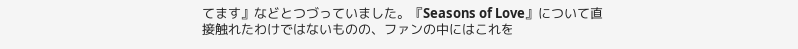てます』などとつづっていました。『Seasons of Love』について直接触れたわけではないものの、ファンの中にはこれを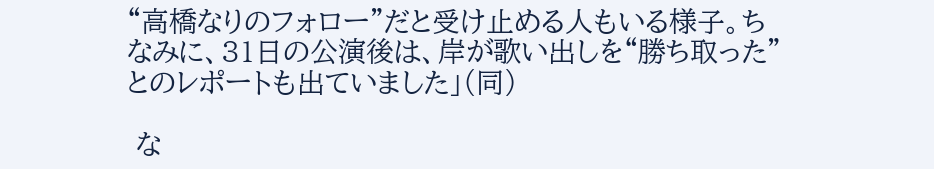“高橋なりのフォロー”だと受け止める人もいる様子。ちなみに、31日の公演後は、岸が歌い出しを“勝ち取った”とのレポートも出ていました」(同)

 な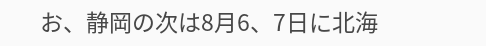お、静岡の次は8月6、7日に北海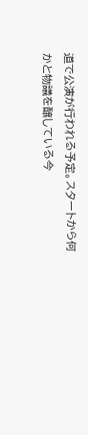道で公演が行われる予定。スタートから何かと物議を醸している今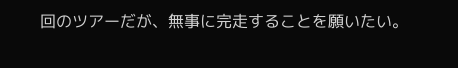回のツアーだが、無事に完走することを願いたい。